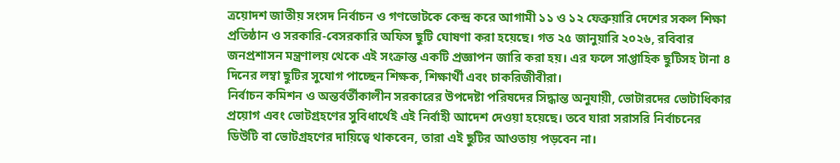ত্রয়োদশ জাতীয় সংসদ নির্বাচন ও গণভোটকে কেন্দ্র করে আগামী ১১ ও ১২ ফেব্রুয়ারি দেশের সকল শিক্ষা প্রতিষ্ঠান ও সরকারি-বেসরকারি অফিস ছুটি ঘোষণা করা হয়েছে। গত ২৫ জানুয়ারি ২০২৬, রবিবার জনপ্রশাসন মন্ত্রণালয় থেকে এই সংক্রান্ত একটি প্রজ্ঞাপন জারি করা হয়। এর ফলে সাপ্তাহিক ছুটিসহ টানা ৪ দিনের লম্বা ছুটির সুযোগ পাচ্ছেন শিক্ষক, শিক্ষার্থী এবং চাকরিজীবীরা।
নির্বাচন কমিশন ও অন্তর্বর্তীকালীন সরকারের উপদেষ্টা পরিষদের সিদ্ধান্ত অনুযায়ী, ভোটারদের ভোটাধিকার প্রয়োগ এবং ভোটগ্রহণের সুবিধার্থেই এই নির্বাহী আদেশ দেওয়া হয়েছে। তবে যারা সরাসরি নির্বাচনের ডিউটি বা ভোটগ্রহণের দায়িত্বে থাকবেন, তারা এই ছুটির আওতায় পড়বেন না।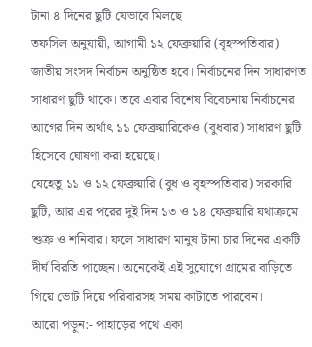টানা ৪ দিনের ছুটি যেভাবে মিলছে
তফসিল অনুযায়ী, আগামী ১২ ফেব্রুয়ারি (বৃহস্পতিবার) জাতীয় সংসদ নির্বাচন অনুষ্ঠিত হবে। নির্বাচনের দিন সাধারণত সাধারণ ছুটি থাকে। তবে এবার বিশেষ বিবেচনায় নির্বাচনের আগের দিন অর্থাৎ ১১ ফেব্রুয়ারিকেও (বুধবার) সাধারণ ছুটি হিসেবে ঘোষণা করা হয়েছে।
যেহেতু ১১ ও ১২ ফেব্রুয়ারি (বুধ ও বৃহস্পতিবার) সরকারি ছুটি, আর এর পরের দুই দিন ১৩ ও ১৪ ফেব্রুয়ারি যথাক্রমে শুক্র ও শনিবার। ফলে সাধারণ মানুষ টানা চার দিনের একটি দীর্ঘ বিরতি পাচ্ছেন। অনেকেই এই সুযোগে গ্রামের বাড়িতে গিয়ে ভোট দিয়ে পরিবারসহ সময় কাটাতে পারবেন।
আরো পড়ুন:- পাহাড়ের পথে একা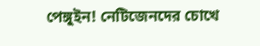পেঙ্গুইন! নেটিজেনদের চোখে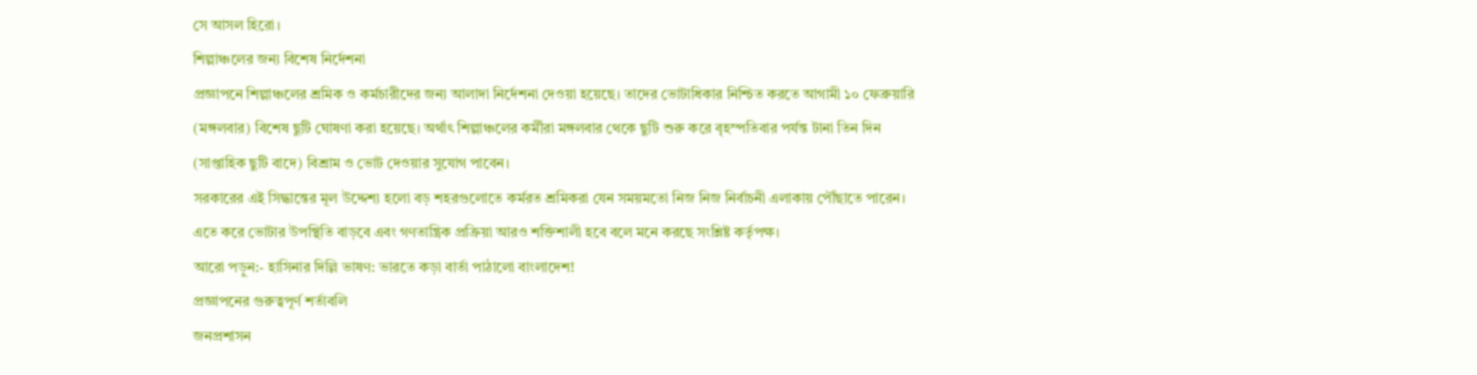সে আসল হিরো।
শিল্পাঞ্চলের জন্য বিশেষ নির্দেশনা
প্রজ্ঞাপনে শিল্পাঞ্চলের শ্রমিক ও কর্মচারীদের জন্য আলাদা নির্দেশনা দেওয়া হয়েছে। তাদের ভোটাধিকার নিশ্চিত করতে আগামী ১০ ফেব্রুয়ারি (মঙ্গলবার) বিশেষ ছুটি ঘোষণা করা হয়েছে। অর্থাৎ শিল্পাঞ্চলের কর্মীরা মঙ্গলবার থেকে ছুটি শুরু করে বৃহস্পতিবার পর্যন্ত টানা তিন দিন (সাপ্তাহিক ছুটি বাদে) বিশ্রাম ও ভোট দেওয়ার সুযোগ পাবেন।
সরকারের এই সিদ্ধান্তের মূল উদ্দেশ্য হলো বড় শহরগুলোতে কর্মরত শ্রমিকরা যেন সময়মতো নিজ নিজ নির্বাচনী এলাকায় পৌঁছাতে পারেন। এতে করে ভোটার উপস্থিতি বাড়বে এবং গণতান্ত্রিক প্রক্রিয়া আরও শক্তিশালী হবে বলে মনে করছে সংশ্লিষ্ট কর্তৃপক্ষ।
আরো পড়ুন:- হাসিনার দিল্লি ভাষণ: ভারতে কড়া বার্তা পাঠালো বাংলাদেশ!
প্রজ্ঞাপনের গুরুত্বপূর্ণ শর্তাবলি
জনপ্রশাসন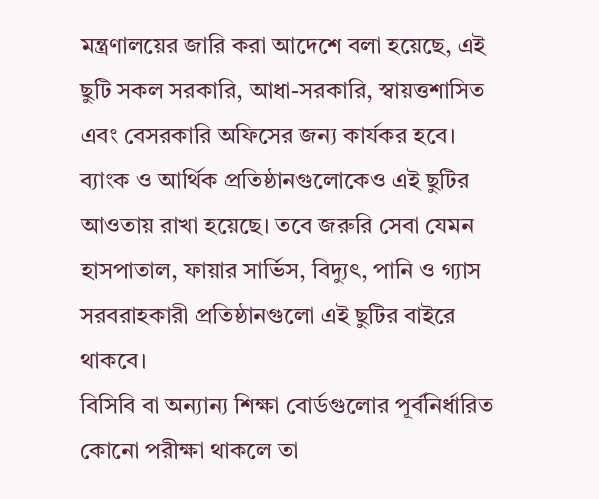মন্ত্রণালয়ের জারি করা আদেশে বলা হয়েছে, এই ছুটি সকল সরকারি, আধা-সরকারি, স্বায়ত্তশাসিত এবং বেসরকারি অফিসের জন্য কার্যকর হবে। ব্যাংক ও আর্থিক প্রতিষ্ঠানগুলোকেও এই ছুটির আওতায় রাখা হয়েছে। তবে জরুরি সেবা যেমন হাসপাতাল, ফায়ার সার্ভিস, বিদ্যুৎ, পানি ও গ্যাস সরবরাহকারী প্রতিষ্ঠানগুলো এই ছুটির বাইরে থাকবে।
বিসিবি বা অন্যান্য শিক্ষা বোর্ডগুলোর পূর্বনির্ধারিত কোনো পরীক্ষা থাকলে তা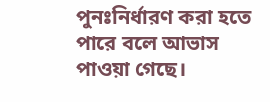পুনঃনির্ধারণ করা হতে পারে বলে আভাস পাওয়া গেছে।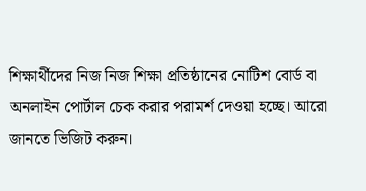শিক্ষার্থীদের নিজ নিজ শিক্ষা প্রতিষ্ঠানের নোটিশ বোর্ড বা অনলাইন পোর্টাল চেক করার পরামর্শ দেওয়া হচ্ছে। আরো জানতে ভিজিট করুন।